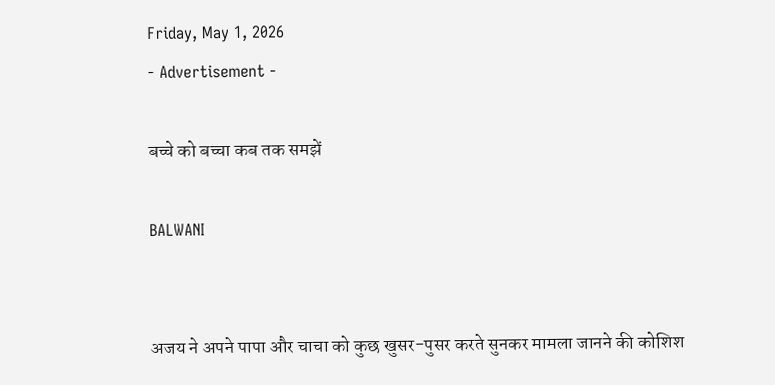Friday, May 1, 2026
- Advertisement -

बच्चे को बच्चा कब तक समझें

BALWANI


अजय ने अपने पापा और चाचा को कुछ खुसर-पुसर करते सुनकर मामला जानने की कोशिश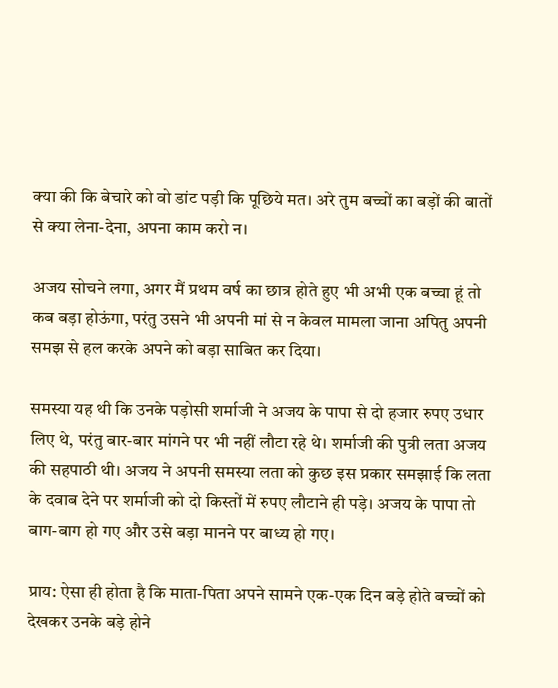क्या की कि बेचारे को वो डांट पड़ी कि पूछिये मत। अरे तुम बच्चों का बड़ों की बातों से क्या लेना-देना, अपना काम करो न।

अजय सोचने लगा, अगर मैं प्रथम वर्ष का छात्र होते हुए भी अभी एक बच्चा हूं तो कब बड़ा होऊंगा, परंतु उसने भी अपनी मां से न केवल मामला जाना अपितु अपनी समझ से हल करके अपने को बड़ा साबित कर दिया।

समस्या यह थी कि उनके पड़ोसी शर्माजी ने अजय के पापा से दो हजार रुपए उधार लिए थे, परंतु बार-बार मांगने पर भी नहीं लौटा रहे थे। शर्माजी की पुत्री लता अजय की सहपाठी थी। अजय ने अपनी समस्या लता को कुछ इस प्रकार समझाई कि लता के दवाब देने पर शर्माजी को दो किस्तों में रुपए लौटाने ही पड़े। अजय के पापा तो बाग-बाग हो गए और उसे बड़ा मानने पर बाध्य हो गए।

प्राय: ऐसा ही होता है कि माता-पिता अपने सामने एक-एक दिन बड़े होते बच्चों को देखकर उनके बड़े होने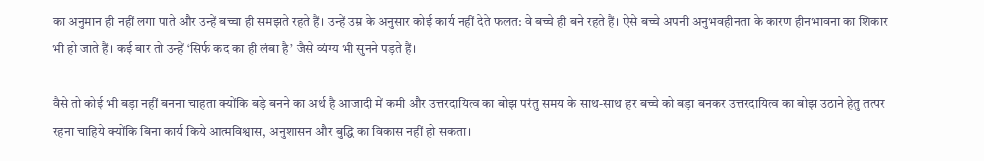का अनुमान ही नहीं लगा पाते और उन्हें बच्चा ही समझते रहते हैं। उन्हें उम्र के अनुसार कोई कार्य नहीं देते फलत: वे बच्चे ही बने रहते हैं। ऐसे बच्चे अपनी अनुभवहीनता के कारण हीनभावना का शिकार भी हो जाते हैं। कई बार तो उन्हें ‘सिर्फ कद का ही लंबा है’ जैसे व्यंग्य भी सुनने पड़ते हैं।

वैसे तो कोई भी बड़ा नहीं बनना चाहता क्योंकि बड़े बनने का अर्थ है आजादी में कमी और उत्तरदायित्व का बोझ परंतु समय के साथ-साथ हर बच्चे को बड़ा बनकर उत्तरदायित्व का बोझ उठाने हेतु तत्पर रहना चाहिये क्योंकि बिना कार्य किये आत्मविश्वास, अनुशासन और बुद्धि का विकास नहीं हो सकता।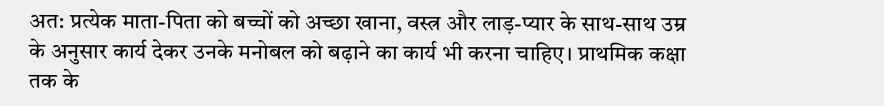अत: प्रत्येक माता-पिता को बच्चों को अच्छा खाना, वस्त्र और लाड़-प्यार के साथ-साथ उम्र के अनुसार कार्य देकर उनके मनोबल को बढ़ाने का कार्य भी करना चाहिए। प्राथमिक कक्षा तक के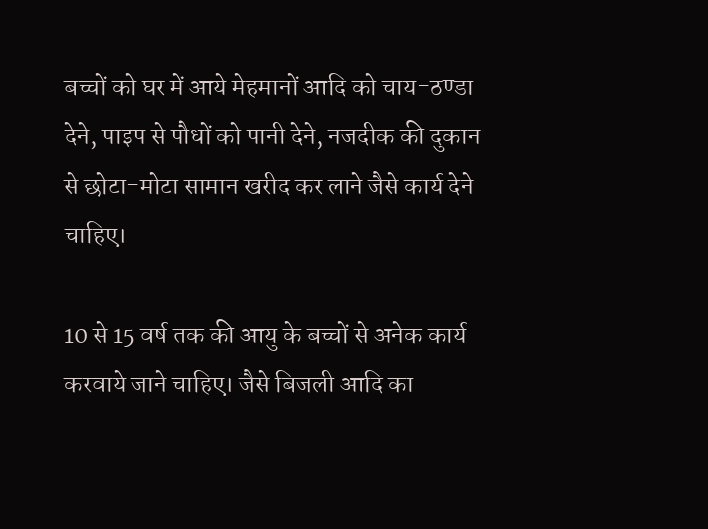बच्चों को घर में आये मेहमानों आदि को चाय-ठण्डा देने, पाइप से पौधों को पानी देने, नजदीक की दुकान से छोटा-मोटा सामान खरीद कर लाने जैसे कार्य देने चाहिए।

10 से 15 वर्ष तक की आयु के बच्चों से अनेक कार्य करवाये जाने चाहिए। जैसे बिजली आदि का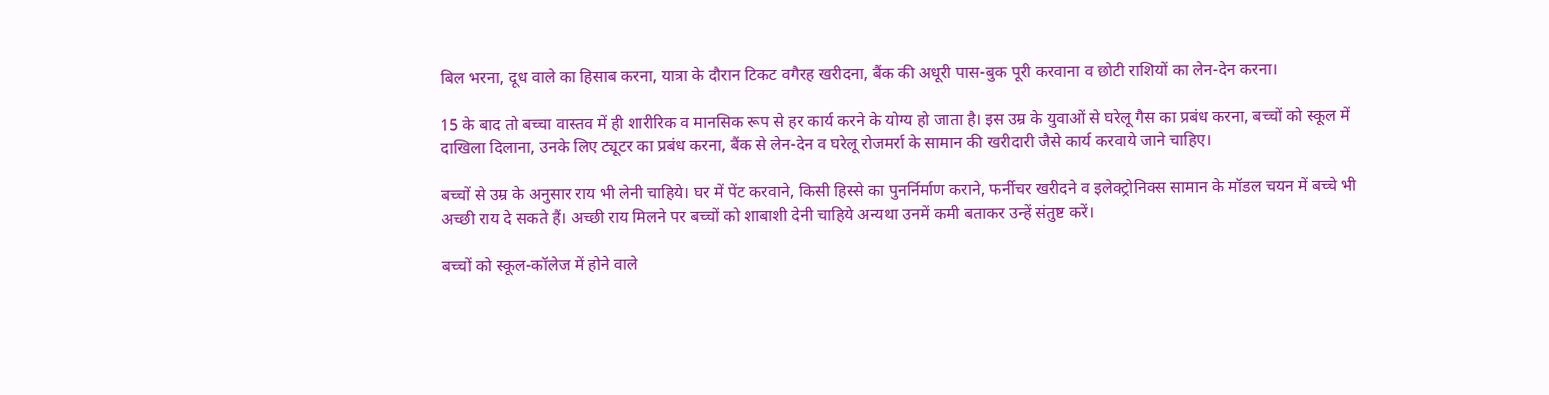बिल भरना, दूध वाले का हिसाब करना, यात्रा के दौरान टिकट वगैरह खरीदना, बैंक की अधूरी पास-बुक पूरी करवाना व छोटी राशियों का लेन-देन करना।

15 के बाद तो बच्चा वास्तव में ही शारीरिक व मानसिक रूप से हर कार्य करने के योग्य हो जाता है। इस उम्र के युवाओं से घरेलू गैस का प्रबंध करना, बच्चों को स्कूल में दाखिला दिलाना, उनके लिए ट्यूटर का प्रबंध करना, बैंक से लेन-देन व घरेलू रोजमर्रा के सामान की खरीदारी जैसे कार्य करवाये जाने चाहिए।

बच्चों से उम्र के अनुसार राय भी लेनी चाहिये। घर में पेंट करवाने, किसी हिस्से का पुनर्निर्माण कराने, फर्नीचर खरीदने व इलेक्ट्रोनिक्स सामान के मॉडल चयन में बच्चे भी अच्छी राय दे सकते हैं। अच्छी राय मिलने पर बच्चों को शाबाशी देनी चाहिये अन्यथा उनमें कमी बताकर उन्हें संतुष्ट करें।

बच्चों को स्कूल-कॉलेज में होने वाले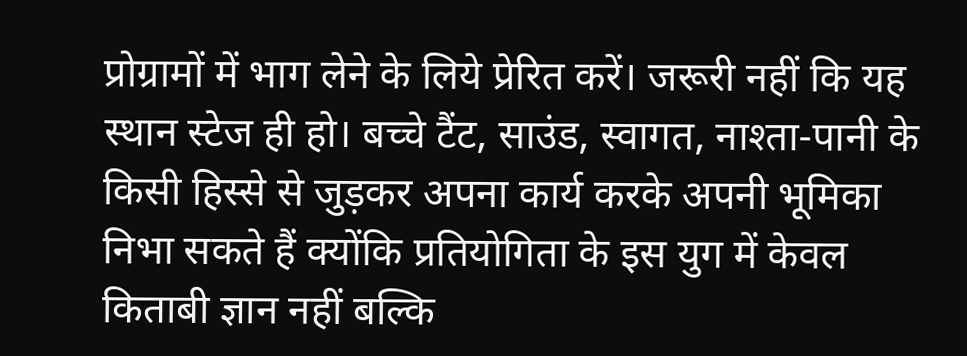प्रोग्रामों में भाग लेने के लिये प्रेरित करें। जरूरी नहीं कि यह स्थान स्टेज ही हो। बच्चे टैंट, साउंड, स्वागत, नाश्ता-पानी के किसी हिस्से से जुड़कर अपना कार्य करके अपनी भूमिका निभा सकते हैं क्योंकि प्रतियोगिता के इस युग में केवल किताबी ज्ञान नहीं बल्कि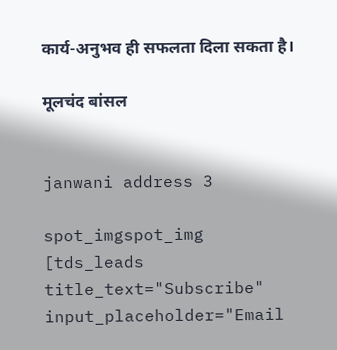कार्य-अनुभव ही सफलता दिला सकता है।

मूलचंद बांसल


janwani address 3

spot_imgspot_img
[tds_leads title_text="Subscribe" input_placeholder="Email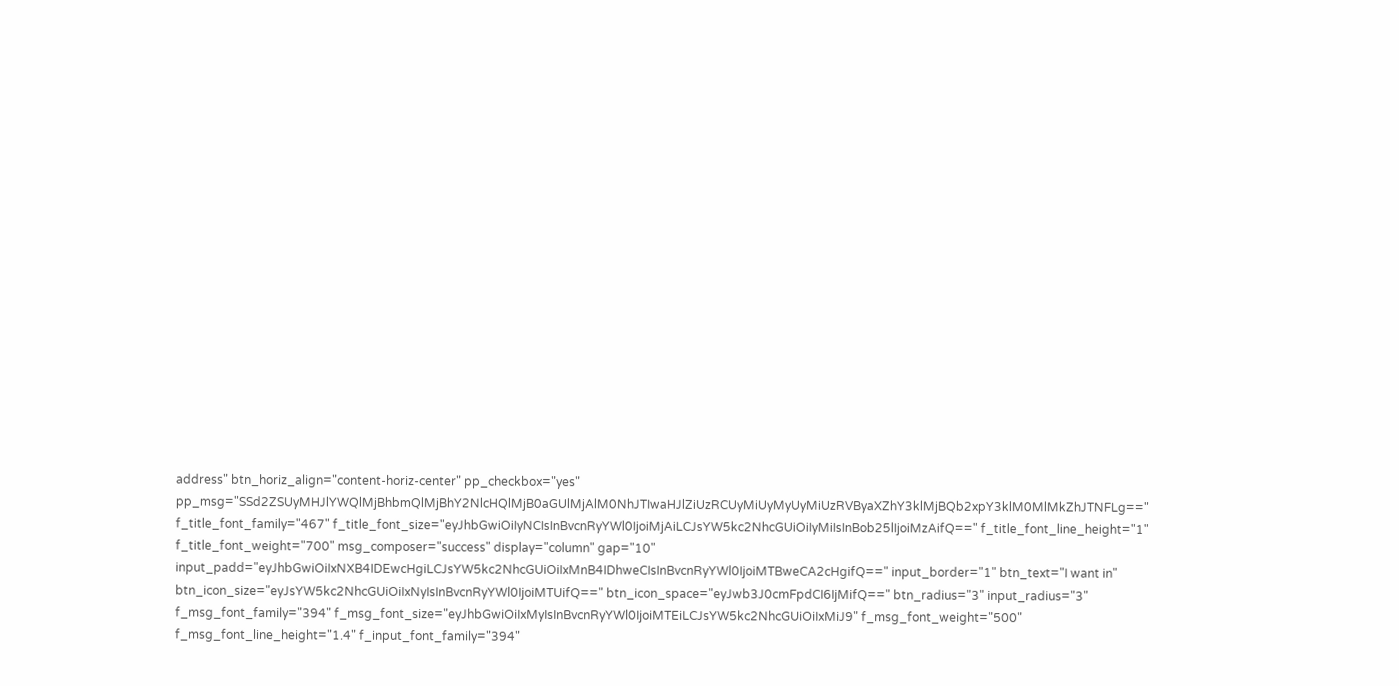address" btn_horiz_align="content-horiz-center" pp_checkbox="yes" pp_msg="SSd2ZSUyMHJlYWQlMjBhbmQlMjBhY2NlcHQlMjB0aGUlMjAlM0NhJTIwaHJlZiUzRCUyMiUyMyUyMiUzRVByaXZhY3klMjBQb2xpY3klM0MlMkZhJTNFLg==" f_title_font_family="467" f_title_font_size="eyJhbGwiOiIyNCIsInBvcnRyYWl0IjoiMjAiLCJsYW5kc2NhcGUiOiIyMiIsInBob25lIjoiMzAifQ==" f_title_font_line_height="1" f_title_font_weight="700" msg_composer="success" display="column" gap="10" input_padd="eyJhbGwiOiIxNXB4IDEwcHgiLCJsYW5kc2NhcGUiOiIxMnB4IDhweCIsInBvcnRyYWl0IjoiMTBweCA2cHgifQ==" input_border="1" btn_text="I want in" btn_icon_size="eyJsYW5kc2NhcGUiOiIxNyIsInBvcnRyYWl0IjoiMTUifQ==" btn_icon_space="eyJwb3J0cmFpdCI6IjMifQ==" btn_radius="3" input_radius="3" f_msg_font_family="394" f_msg_font_size="eyJhbGwiOiIxMyIsInBvcnRyYWl0IjoiMTEiLCJsYW5kc2NhcGUiOiIxMiJ9" f_msg_font_weight="500" f_msg_font_line_height="1.4" f_input_font_family="394"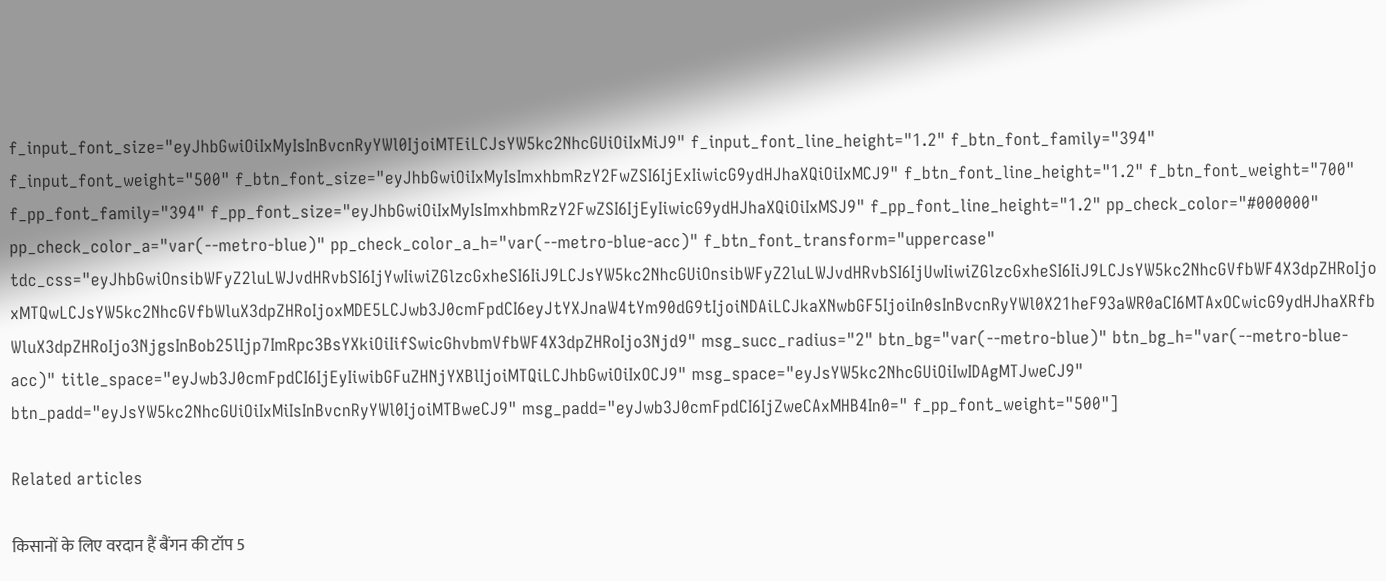f_input_font_size="eyJhbGwiOiIxMyIsInBvcnRyYWl0IjoiMTEiLCJsYW5kc2NhcGUiOiIxMiJ9" f_input_font_line_height="1.2" f_btn_font_family="394" f_input_font_weight="500" f_btn_font_size="eyJhbGwiOiIxMyIsImxhbmRzY2FwZSI6IjExIiwicG9ydHJhaXQiOiIxMCJ9" f_btn_font_line_height="1.2" f_btn_font_weight="700" f_pp_font_family="394" f_pp_font_size="eyJhbGwiOiIxMyIsImxhbmRzY2FwZSI6IjEyIiwicG9ydHJhaXQiOiIxMSJ9" f_pp_font_line_height="1.2" pp_check_color="#000000" pp_check_color_a="var(--metro-blue)" pp_check_color_a_h="var(--metro-blue-acc)" f_btn_font_transform="uppercase" tdc_css="eyJhbGwiOnsibWFyZ2luLWJvdHRvbSI6IjYwIiwiZGlzcGxheSI6IiJ9LCJsYW5kc2NhcGUiOnsibWFyZ2luLWJvdHRvbSI6IjUwIiwiZGlzcGxheSI6IiJ9LCJsYW5kc2NhcGVfbWF4X3dpZHRoIjoxMTQwLCJsYW5kc2NhcGVfbWluX3dpZHRoIjoxMDE5LCJwb3J0cmFpdCI6eyJtYXJnaW4tYm90dG9tIjoiNDAiLCJkaXNwbGF5IjoiIn0sInBvcnRyYWl0X21heF93aWR0aCI6MTAxOCwicG9ydHJhaXRfbWluX3dpZHRoIjo3NjgsInBob25lIjp7ImRpc3BsYXkiOiIifSwicGhvbmVfbWF4X3dpZHRoIjo3Njd9" msg_succ_radius="2" btn_bg="var(--metro-blue)" btn_bg_h="var(--metro-blue-acc)" title_space="eyJwb3J0cmFpdCI6IjEyIiwibGFuZHNjYXBlIjoiMTQiLCJhbGwiOiIxOCJ9" msg_space="eyJsYW5kc2NhcGUiOiIwIDAgMTJweCJ9" btn_padd="eyJsYW5kc2NhcGUiOiIxMiIsInBvcnRyYWl0IjoiMTBweCJ9" msg_padd="eyJwb3J0cmFpdCI6IjZweCAxMHB4In0=" f_pp_font_weight="500"]

Related articles

किसानों के लिए वरदान हैं बैंगन की टॉप 5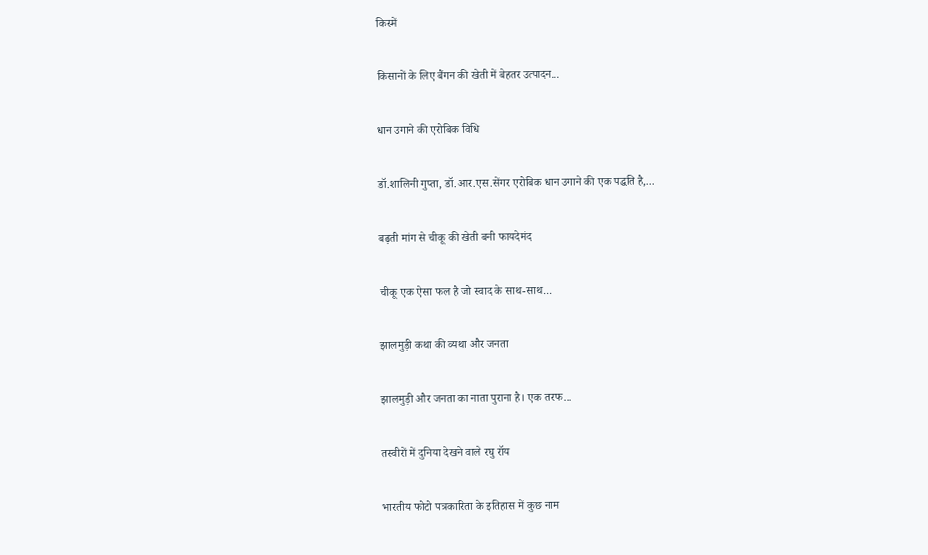किस्में

किसानों के लिए बैंगन की खेती में बेहतर उत्पादन...

धान उगाने की एरोबिक विधि

डॉ.शालिनी गुप्ता, डॉ.आर.एस.सेंगर एरोबिक धान उगाने की एक पद्धति है,...

बढ़ती मांग से चीकू की खेती बनी फायदेमंद

चीकू एक ऐसा फल है जो स्वाद के साथ-साथ...

झालमुड़ी कथा की व्यथा और जनता

झालमुड़ी और जनता का नाता पुराना है। एक तरफ...

तस्वीरों में दुनिया देखने वाले रघु रॉय

भारतीय फोटो पत्रकारिता के इतिहास में कुछ नाम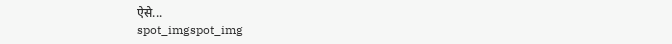ऐसे...
spot_imgspot_img